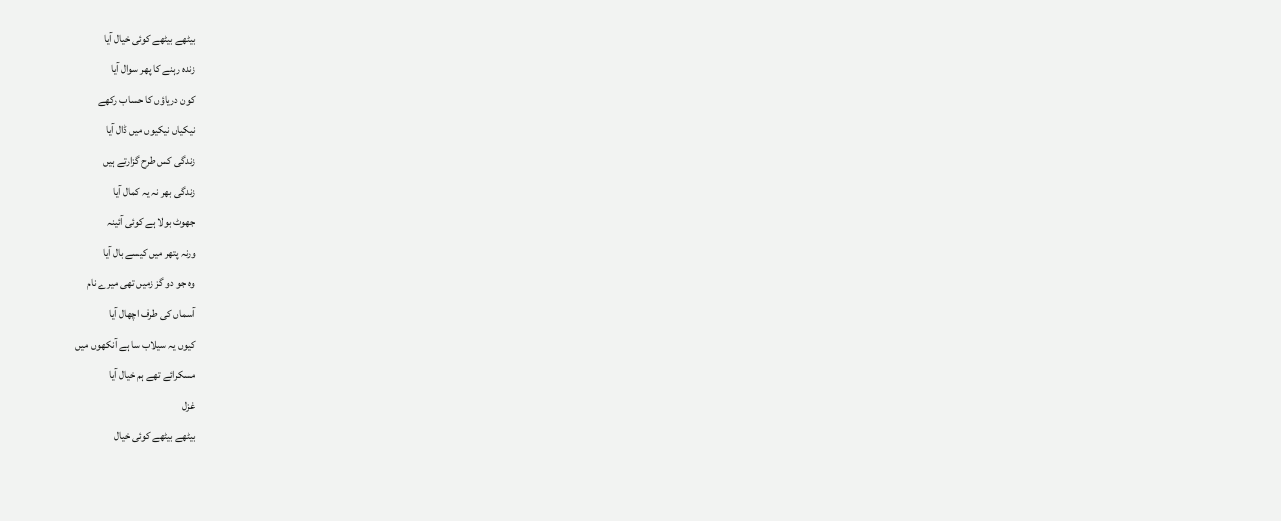بیٹھے بیٹھے کوئی خیال آیا
زندہ رہنے کا پھر سوال آیا
کون دریاؤں کا حساب رکھے
نیکیاں نیکیوں میں ڈال آیا
زندگی کس طرح گزارتے ہیں
زندگی بھر نہ یہ کمال آیا
جھوٹ بولا ہے کوئی آئینہ
ورنہ پتھر میں کیسے بال آیا
وہ جو دو گز زمیں تھی میرے نام
آسماں کی طرف اچھال آیا
کیوں یہ سیلاب سا ہے آنکھوں میں
مسکرائے تھے ہم خیال آیا
غزل
بیٹھے بیٹھے کوئی خیال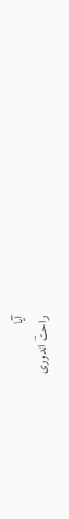آیا
راحتؔ اندوری